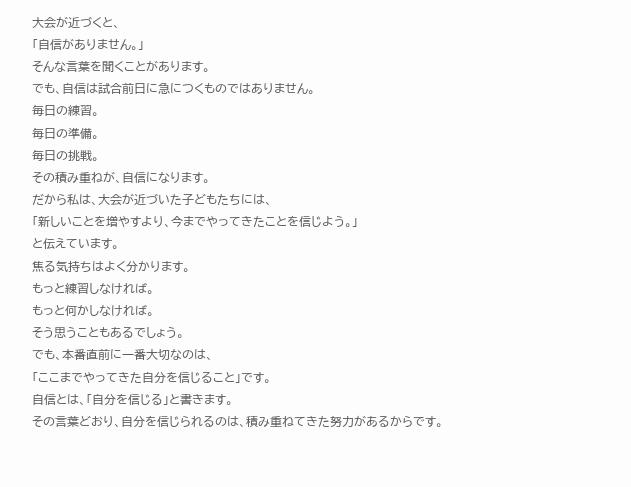大会が近づくと、
「自信がありません。」
そんな言葉を聞くことがあります。
でも、自信は試合前日に急につくものではありません。
毎日の練習。
毎日の準備。
毎日の挑戦。
その積み重ねが、自信になります。
だから私は、大会が近づいた子どもたちには、
「新しいことを増やすより、今までやってきたことを信じよう。」
と伝えています。
焦る気持ちはよく分かります。
もっと練習しなければ。
もっと何かしなければ。
そう思うこともあるでしょう。
でも、本番直前に一番大切なのは、
「ここまでやってきた自分を信じること」です。
自信とは、「自分を信じる」と書きます。
その言葉どおり、自分を信じられるのは、積み重ねてきた努力があるからです。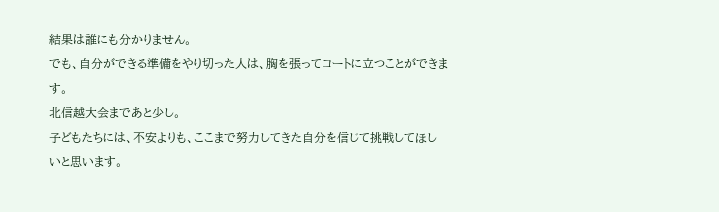結果は誰にも分かりません。
でも、自分ができる準備をやり切った人は、胸を張ってコートに立つことができます。
北信越大会まであと少し。
子どもたちには、不安よりも、ここまで努力してきた自分を信じて挑戦してほしいと思います。